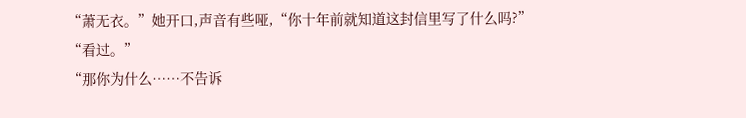“萧无衣。”她开口,声音有些哑,“你十年前就知道这封信里写了什么吗?”
“看过。”
“那你为什么……不告诉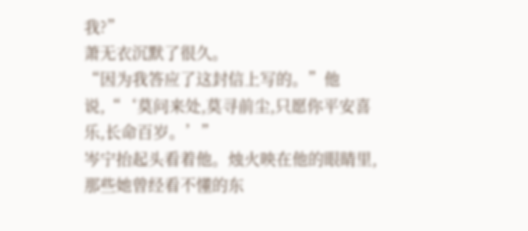我?”
萧无衣沉默了很久。
“因为我答应了这封信上写的。”他说,“‘莫问来处,莫寻前尘,只愿你平安喜乐,长命百岁。’”
岑宁抬起头看着他。烛火映在他的眼睛里,那些她曾经看不懂的东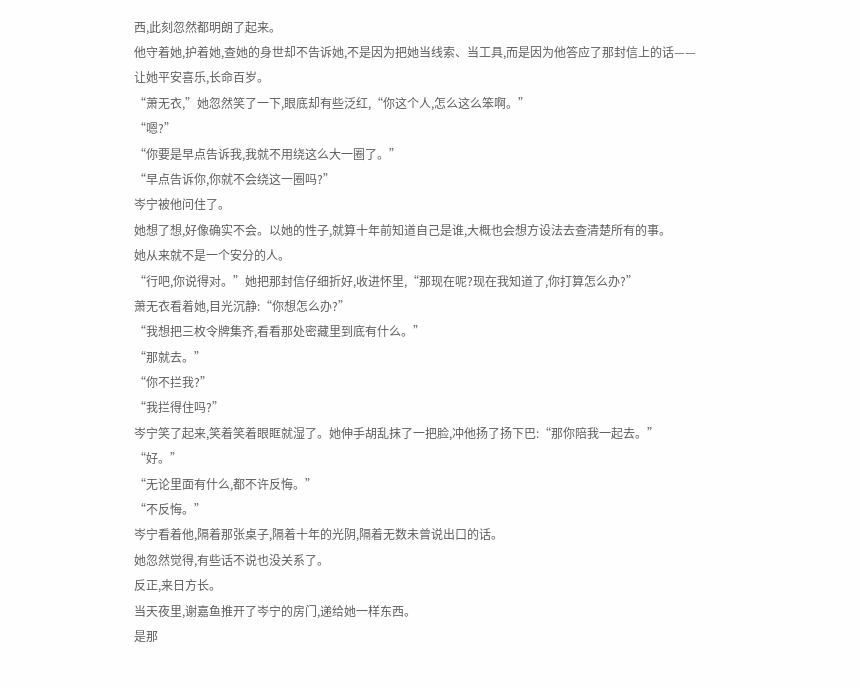西,此刻忽然都明朗了起来。
他守着她,护着她,查她的身世却不告诉她,不是因为把她当线索、当工具,而是因为他答应了那封信上的话——
让她平安喜乐,长命百岁。
“萧无衣,”她忽然笑了一下,眼底却有些泛红,“你这个人,怎么这么笨啊。”
“嗯?”
“你要是早点告诉我,我就不用绕这么大一圈了。”
“早点告诉你,你就不会绕这一圈吗?”
岑宁被他问住了。
她想了想,好像确实不会。以她的性子,就算十年前知道自己是谁,大概也会想方设法去查清楚所有的事。
她从来就不是一个安分的人。
“行吧,你说得对。”她把那封信仔细折好,收进怀里,“那现在呢?现在我知道了,你打算怎么办?”
萧无衣看着她,目光沉静:“你想怎么办?”
“我想把三枚令牌集齐,看看那处密藏里到底有什么。”
“那就去。”
“你不拦我?”
“我拦得住吗?”
岑宁笑了起来,笑着笑着眼眶就湿了。她伸手胡乱抹了一把脸,冲他扬了扬下巴:“那你陪我一起去。”
“好。”
“无论里面有什么,都不许反悔。”
“不反悔。”
岑宁看着他,隔着那张桌子,隔着十年的光阴,隔着无数未曾说出口的话。
她忽然觉得,有些话不说也没关系了。
反正,来日方长。
当天夜里,谢嘉鱼推开了岑宁的房门,递给她一样东西。
是那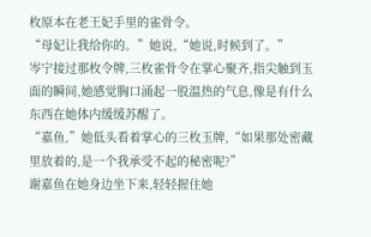枚原本在老王妃手里的雀骨令。
“母妃让我给你的。”她说,“她说,时候到了。”
岑宁接过那枚令牌,三枚雀骨令在掌心聚齐,指尖触到玉面的瞬间,她感觉胸口涌起一股温热的气息,像是有什么东西在她体内缓缓苏醒了。
“嘉鱼,”她低头看着掌心的三枚玉牌,“如果那处密藏里放着的,是一个我承受不起的秘密呢?”
谢嘉鱼在她身边坐下来,轻轻握住她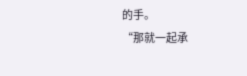的手。
“那就一起承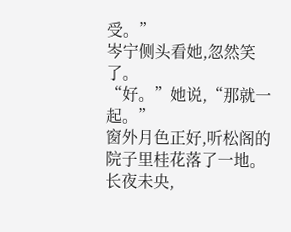受。”
岑宁侧头看她,忽然笑了。
“好。”她说,“那就一起。”
窗外月色正好,听松阁的院子里桂花落了一地。
长夜未央,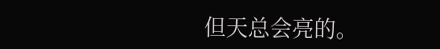但天总会亮的。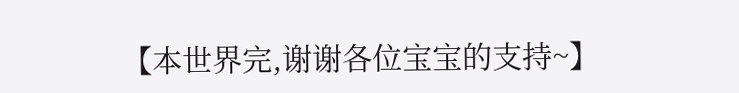【本世界完,谢谢各位宝宝的支持~】